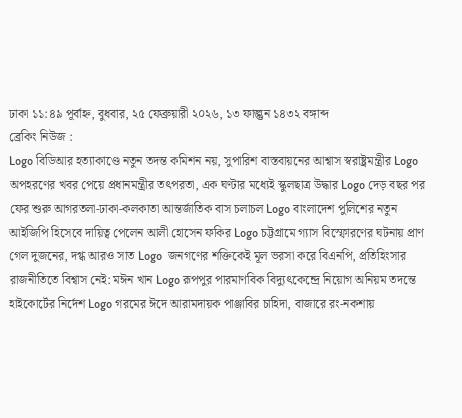ঢাকা ১১:৪৯ পূর্বাহ্ন, বুধবার, ২৫ ফেব্রুয়ারী ২০২৬, ১৩ ফাল্গুন ১৪৩২ বঙ্গাব্দ
ব্রেকিং নিউজ :
Logo বিডিআর হত্যাকাণ্ডে নতুন তদন্ত কমিশন নয়, সুপারিশ বাস্তবায়নের আশ্বাস স্বরাষ্ট্রমন্ত্রীর Logo অপহরণের খবর পেয়ে প্রধানমন্ত্রীর তৎপরতা, এক ঘণ্টার মধ্যেই স্কুলছাত্র উদ্ধার Logo দেড় বছর পর ফের শুরু আগরতলা-ঢাকা-কলকাতা আন্তর্জাতিক বাস চলাচল Logo বাংলাদেশ পুলিশের নতুন আইজিপি হিসেবে দায়িত্ব পেলেন আলী হোসেন ফকির Logo চট্টগ্রামে গ্যাস বিস্ফোরণের ঘটনায় প্রাণ গেল দুজনের, দগ্ধ আরও সাত Logo  জনগণের শক্তিকেই মূল ভরসা করে বিএনপি, প্রতিহিংসার রাজনীতিতে বিশ্বাস নেই: মঈন খান Logo রূপপুর পারমাণবিক বিদ্যুৎকেন্দ্রে নিয়োগ অনিয়ম তদন্তে হাইকোর্টের নির্দেশ Logo গরমের ঈদে আরামদায়ক পাঞ্জাবির চাহিদা, বাজারে রং-নকশায়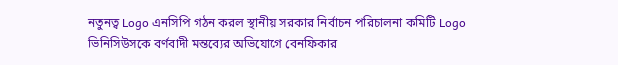নতুনত্ব Logo এনসিপি গঠন করল স্থানীয় সরকার নির্বাচন পরিচালনা কমিটি Logo ভিনিসিউসকে বর্ণবাদী মন্তব্যের অভিযোগে বেনফিকার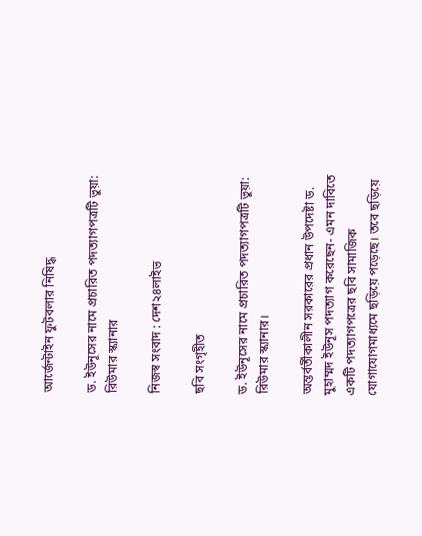আর্জেন্টাইন ফুটবলার নিষিদ্ধ

ড. ইউনূসের নামে প্রচারিত পদত্যাগপত্রটি ভুয়া: রিউমার স্ক্যানার

নিজস্ব সংবাদ : দেশ২৪লাইভ

ছবি সংগৃহীত

ড. ইউনূসের নামে প্রচারিত পদত্যাগপত্রটি ভুয়া: রিউমার স্ক্যানার।

অন্তর্বর্তীকালীন সরকারের প্রধান উপদেষ্টা ড. মুহাম্মদ ইউনূস পদত্যাগ করেছেন- এমন দাবিতে একটি পদত্যাগপত্রের ছবি সামাজিক যোগাযোগমাধ্যমে ছড়িয়ে পড়েছে। তবে ছড়িয়ে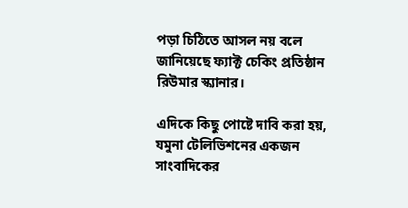পড়া চিঠিতে আসল নয় বলে জানিয়েছে ফ্যাক্ট চেকিং প্রতিষ্ঠান রিউমার স্ক্যানার।

এদিকে কিছু পোষ্টে দাবি করা হয়, যমুনা টেলিভিশনের একজন সাংবাদিকের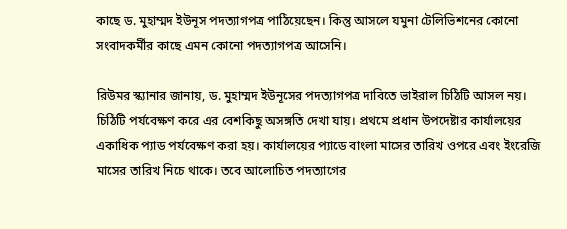কাছে ড. মুহাম্মদ ইউনূস পদত্যাগপত্র পাঠিয়েছেন। কিন্তু আসলে যমুনা টেলিভিশনের কোনো সংবাদকর্মীর কাছে এমন কোনো পদত্যাগপত্র আসেনি।

রিউমর স্ক্যানার জানায়, ড. মুহাম্মদ ইউনূসের পদত্যাগপত্র দাবিতে ভাইরাল চিঠিটি আসল নয়। চিঠিটি পর্যবেক্ষণ করে এর বেশকিছু অসঙ্গতি দেখা যায়। প্রথমে প্রধান উপদেষ্টার কার্যালয়ের একাধিক প্যাড পর্যবেক্ষণ করা হয়। কার্যালয়ের প্যাডে বাংলা মাসের তারিখ ওপরে এবং ইংরেজি মাসের তারিখ নিচে থাকে। তবে আলোচিত পদত্যাগের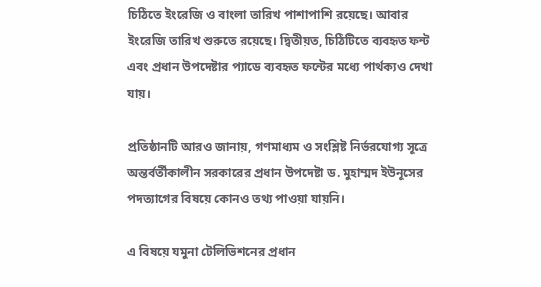চিঠিতে ইংরেজি ও বাংলা তারিখ পাশাপাশি রয়েছে। আবার ইংরেজি তারিখ শুরুতে রয়েছে। দ্বিতীয়ত, চিঠিটিতে ব্যবহৃত ফন্ট এবং প্রধান উপদেষ্টার প্যাডে ব্যবহৃত ফন্টের মধ্যে পার্থক্যও দেখা যায়।

প্রতিষ্ঠানটি আরও জানায়, গণমাধ্যম ও সংশ্লিষ্ট নির্ভরযোগ্য সূত্রে অন্তর্বর্তীকালীন সরকারের প্রধান উপদেষ্টা ড. মুহাম্মদ ইউনূসের পদত্যাগের বিষয়ে কোনও তথ্য পাওয়া যায়নি।

এ বিষয়ে যমুনা টেলিভিশনের প্রধান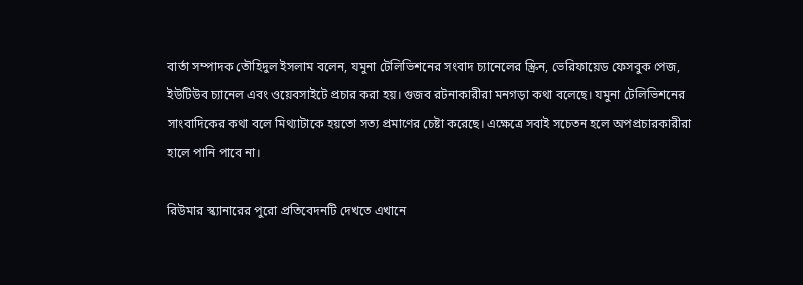বার্তা সম্পাদক তৌহিদুল ইসলাম বলেন, যমুনা টেলিভিশনের সংবাদ চ্যানেলের স্ক্রিন, ভেরিফায়েড ফেসবুক পেজ, ইউটিউব চ্যানেল এবং ওয়েবসাইটে প্রচার করা হয়। গুজব রটনাকারীরা মনগড়া কথা বলেছে। যমুনা টেলিভিশনের সাংবাদিকের কথা বলে মিথ্যাটাকে হয়তো সত্য প্রমাণের চেষ্টা করেছে। এক্ষেত্রে সবাই সচেতন হলে অপপ্রচারকারীরা হালে পানি পাবে না।

রিউমার স্ক্যানারের পুরো প্রতিবেদনটি দেখতে এখানে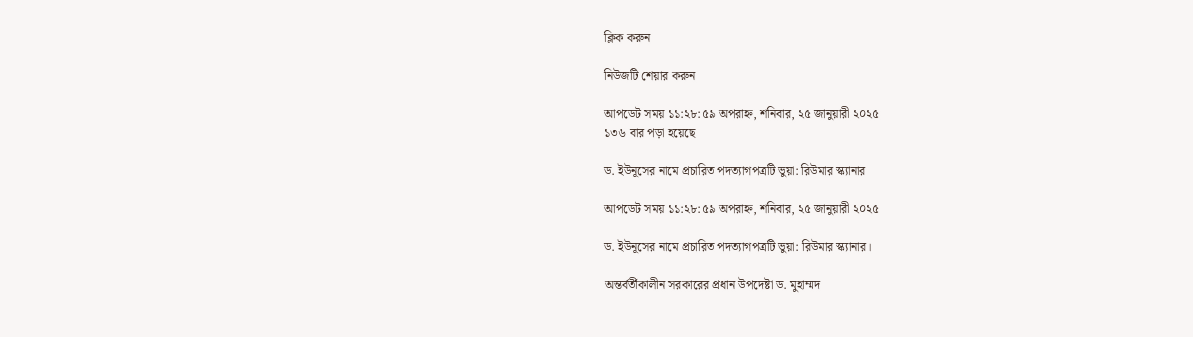ক্লিক করুন

নিউজটি শেয়ার করুন

আপডেট সময় ১১:২৮:৫৯ অপরাহ্ন, শনিবার, ২৫ জানুয়ারী ২০২৫
১৩৬ বার পড়া হয়েছে

ড. ইউনূসের নামে প্রচারিত পদত্যাগপত্রটি ভুয়া: রিউমার স্ক্যানার

আপডেট সময় ১১:২৮:৫৯ অপরাহ্ন, শনিবার, ২৫ জানুয়ারী ২০২৫

ড. ইউনূসের নামে প্রচারিত পদত্যাগপত্রটি ভুয়া: রিউমার স্ক্যানার।

অন্তর্বর্তীকালীন সরকারের প্রধান উপদেষ্টা ড. মুহাম্মদ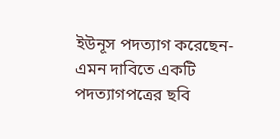ইউনূস পদত্যাগ করেছেন- এমন দাবিতে একটি পদত্যাগপত্রের ছবি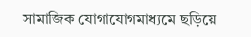সামাজিক যোগাযোগমাধ্যমে ছড়িয়ে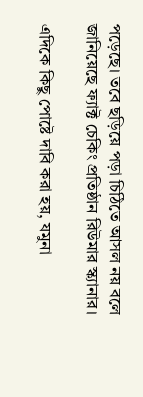পড়েছে। তবে ছড়িয়ে পড়া চিঠিতে আসল নয় বলে জানিয়েছে ফ্যাক্ট চেকিং প্রতিষ্ঠান রিউমার স্ক্যানার।

এদিকে কিছু পোষ্টে দাবি করা হয়, যমুনা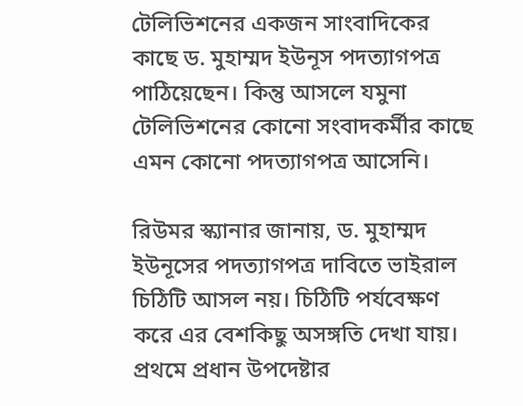টেলিভিশনের একজন সাংবাদিকের কাছে ড. মুহাম্মদ ইউনূস পদত্যাগপত্র পাঠিয়েছেন। কিন্তু আসলে যমুনা টেলিভিশনের কোনো সংবাদকর্মীর কাছে এমন কোনো পদত্যাগপত্র আসেনি।

রিউমর স্ক্যানার জানায়, ড. মুহাম্মদ ইউনূসের পদত্যাগপত্র দাবিতে ভাইরাল চিঠিটি আসল নয়। চিঠিটি পর্যবেক্ষণ করে এর বেশকিছু অসঙ্গতি দেখা যায়। প্রথমে প্রধান উপদেষ্টার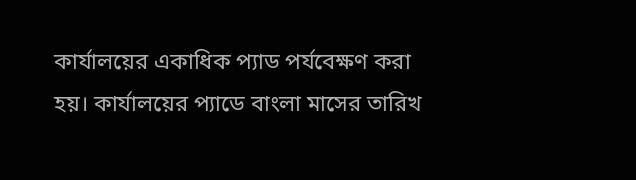কার্যালয়ের একাধিক প্যাড পর্যবেক্ষণ করা হয়। কার্যালয়ের প্যাডে বাংলা মাসের তারিখ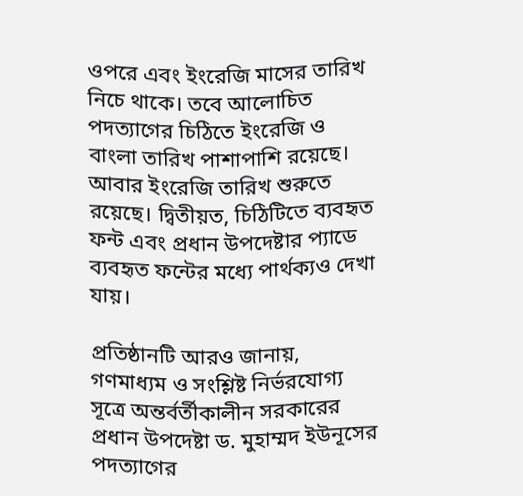ওপরে এবং ইংরেজি মাসের তারিখ নিচে থাকে। তবে আলোচিত পদত্যাগের চিঠিতে ইংরেজি ও বাংলা তারিখ পাশাপাশি রয়েছে। আবার ইংরেজি তারিখ শুরুতে রয়েছে। দ্বিতীয়ত, চিঠিটিতে ব্যবহৃত ফন্ট এবং প্রধান উপদেষ্টার প্যাডে ব্যবহৃত ফন্টের মধ্যে পার্থক্যও দেখা যায়।

প্রতিষ্ঠানটি আরও জানায়, গণমাধ্যম ও সংশ্লিষ্ট নির্ভরযোগ্য সূত্রে অন্তর্বর্তীকালীন সরকারের প্রধান উপদেষ্টা ড. মুহাম্মদ ইউনূসের পদত্যাগের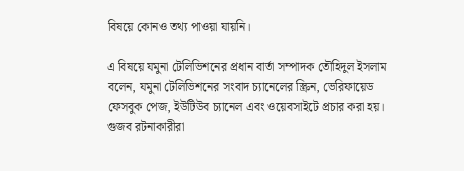বিষয়ে কোনও তথ্য পাওয়া যায়নি।

এ বিষয়ে যমুনা টেলিভিশনের প্রধান বার্তা সম্পাদক তৌহিদুল ইসলাম বলেন, যমুনা টেলিভিশনের সংবাদ চ্যানেলের স্ক্রিন, ভেরিফায়েড ফেসবুক পেজ, ইউটিউব চ্যানেল এবং ওয়েবসাইটে প্রচার করা হয়। গুজব রটনাকারীরা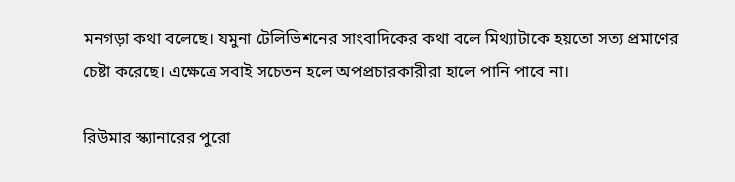মনগড়া কথা বলেছে। যমুনা টেলিভিশনের সাংবাদিকের কথা বলে মিথ্যাটাকে হয়তো সত্য প্রমাণের চেষ্টা করেছে। এক্ষেত্রে সবাই সচেতন হলে অপপ্রচারকারীরা হালে পানি পাবে না।

রিউমার স্ক্যানারের পুরো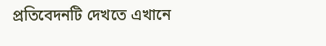প্রতিবেদনটি দেখতে এখানে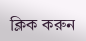ক্লিক করুন